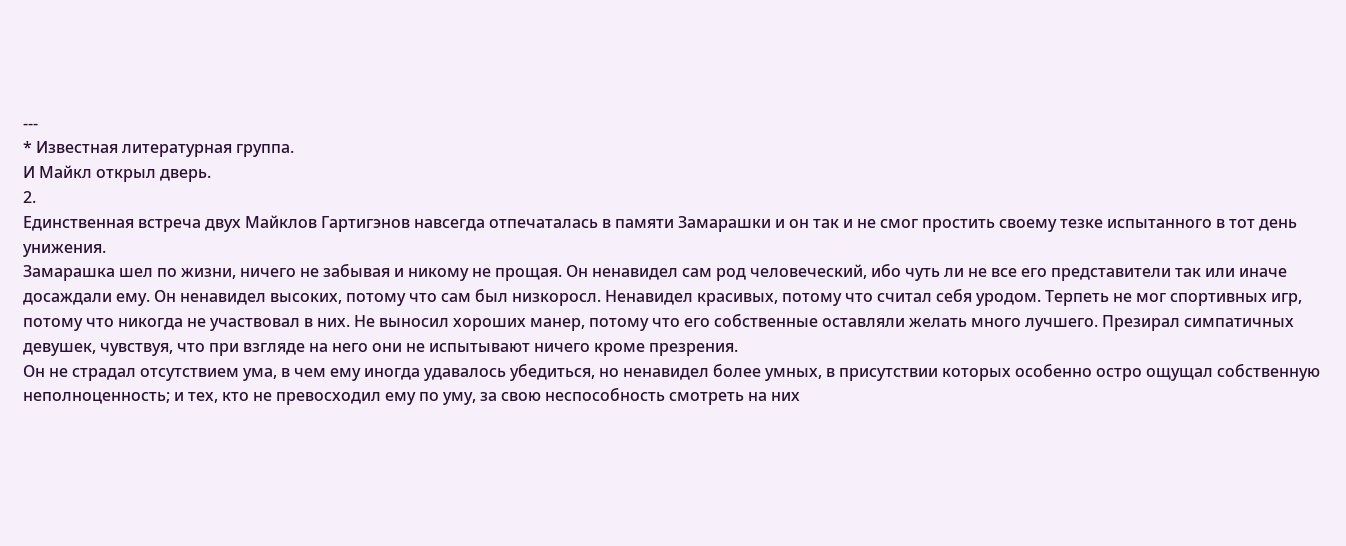---
* Известная литературная группа.
И Майкл открыл дверь.
2.
Единственная встреча двух Майклов Гартигэнов навсегда отпечаталась в памяти Замарашки и он так и не смог простить своему тезке испытанного в тот день унижения.
Замарашка шел по жизни, ничего не забывая и никому не прощая. Он ненавидел сам род человеческий, ибо чуть ли не все его представители так или иначе досаждали ему. Он ненавидел высоких, потому что сам был низкоросл. Ненавидел красивых, потому что считал себя уродом. Терпеть не мог спортивных игр, потому что никогда не участвовал в них. Не выносил хороших манер, потому что его собственные оставляли желать много лучшего. Презирал симпатичных девушек, чувствуя, что при взгляде на него они не испытывают ничего кроме презрения.
Он не страдал отсутствием ума, в чем ему иногда удавалось убедиться, но ненавидел более умных, в присутствии которых особенно остро ощущал собственную неполноценность; и тех, кто не превосходил ему по уму, за свою неспособность смотреть на них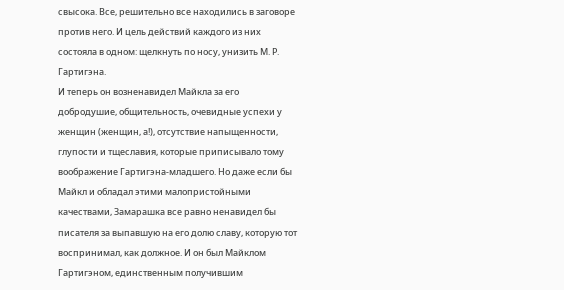свысока. Все, решительно все находились в заговоре против него. И цель действий каждого из них состояла в одном: щелкнуть по носу, унизить М. Р. Гартигэна.
И теперь он возненавидел Майкла за его добродушие, общительность, очевидные успехи у женщин (женщин, а!), отсутствие напыщенности, глупости и тщеславия, которые приписывало тому воображение Гартигэна-младшего. Но даже если бы Майкл и обладал этими малопристойными качествами, Замарашка все равно ненавидел бы писателя за выпавшую на его долю славу, которую тот воспринимал, как должное. И он был Майклом Гартигэном, единственным получившим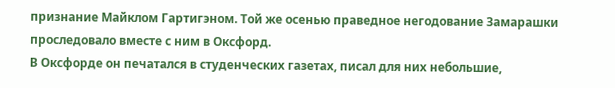признание Майклом Гартигэном. Той же осенью праведное негодование Замарашки проследовало вместе с ним в Оксфорд.
В Оксфорде он печатался в студенческих газетах, писал для них небольшие,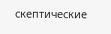скептические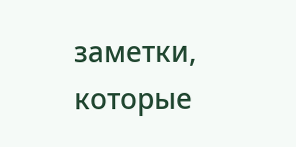заметки, которые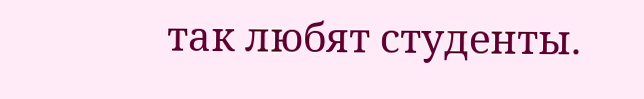так любят студенты.